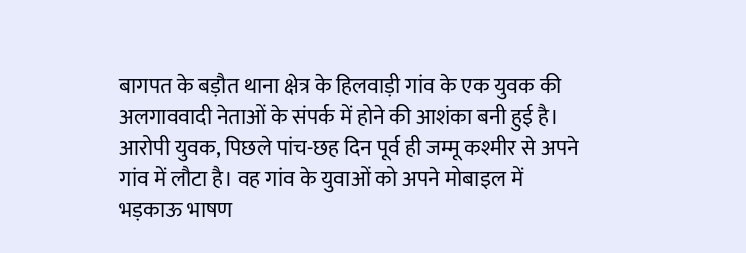बागपत के बड़ौत थाना क्षेत्र के हिलवाड़ी गांव के एक युवक की अलगाववादी नेताओं के संपर्क में होने की आशंका बनी हुई है। आरोपी युवक, पिछले पांच-छह दिन पूर्व ही जम्मू कश्मीर से अपने गांव में लौटा है। वह गांव के युवाओं को अपने मोबाइल में भड़काऊ भाषण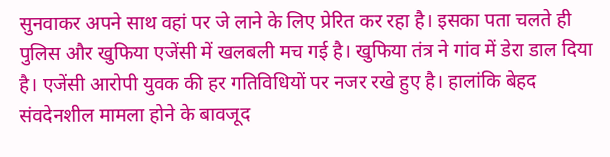सुनवाकर अपने साथ वहां पर जे लाने के लिए प्रेरित कर रहा है। इसका पता चलते ही पुलिस और खुफिया एजेंसी में खलबली मच गई है। खुफिया तंत्र ने गांव में डेरा डाल दिया है। एजेंसी आरोपी युवक की हर गतिविधियों पर नजर रखे हुए है। हालांकि बेहद संवदेनशील मामला होने के बावजूद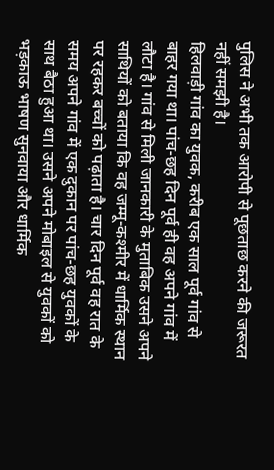पुलिस ने अभी तक आरोपी से पूछताछ करने की जरूरत नहीं समझी है।
हिलवाड़ी गांव का युवक, करीब एक साल पूर्व गांव से बाहर गया था। पांच-छह दिन पूर्व ही वह अपने गांव में लौटा है। गांव से मिली जानकारी के मुताबिक उसने अपने साथियों को बताया कि वह जम्मू-कश्मीर में धार्मिक स्थान पर रहकर बच्चों को पढ़ाता है। चार दिन पूर्व वह रात के समय अपने गांव में एक दुकान पर पांच-छह युवकों के साथ बैठा हुआ था। उसने अपने मोबाइल से युवकों को भड़काऊ भाषण सुनवाया और धार्मिक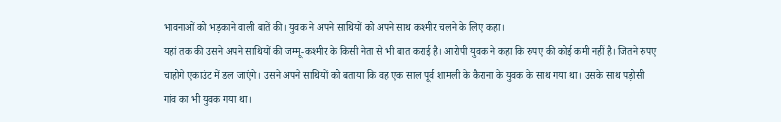भावनाओं को भड़काने वाली बातें की। युवक ने अपने साथियों को अपने साथ कश्मीर चलने के लिए कहा।
यहां तक की उसने अपने साथियों की जम्मू-कश्मीर के किसी नेता से भी बात कराई है। आरोपी युवक ने कहा कि रुपए की कोई कमी नहीं है। जितने रुपए चाहोगे एकाउंट में डल जाएंगे। उसने अपने साथियों को बताया कि वह एक साल पूर्व शामली के कैराना के युवक के साथ गया था। उसके साथ पड़ोसी गांव का भी युवक गया था।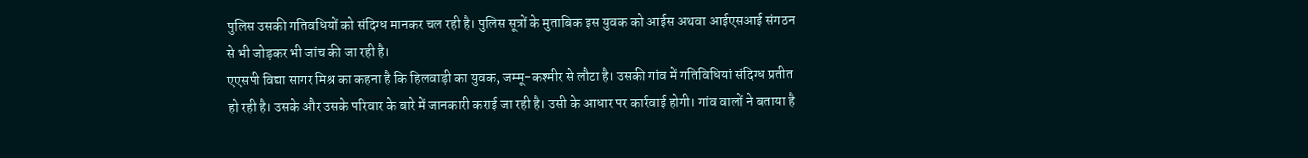पुलिस उसकी गतिवधियों को संदिग्ध मानकर चल रही है। पुलिस सूत्रों के मुताबिक इस युवक को आईस अथवा आईएसआई संगठन से भी जोड़कर भी जांच की जा रही है।
एएसपी विद्या सागर मिश्र का कहना है कि हिलवाड़ी का युवक, जम्मू-कश्मीर से लौटा है। उसकी गांव में गतिविधियां संदिग्ध प्रतीत हो रही है। उसके और उसके परिवार के बारे में जानकारी कराई जा रही है। उसी के आधार पर कार्रवाई होगी। गांव वालों ने बताया है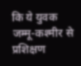कि ये युवक जम्मू-कश्मीर से प्रशिक्षण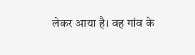लेकर आया है। वह गांव के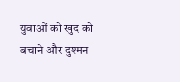युवाओं को खुद को बचाने और दुश्मन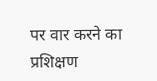पर वार करने का प्रशिक्षण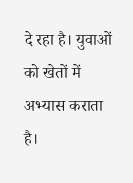दे रहा है। युवाओं को खेतों में अभ्यास कराता है।